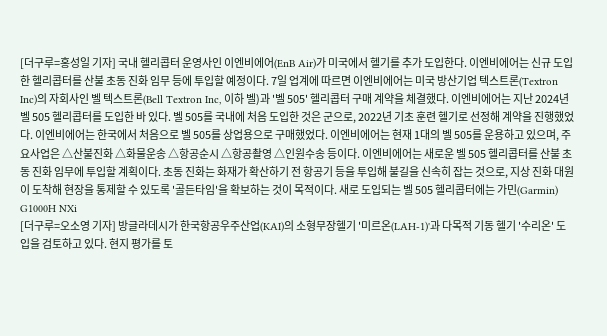[더구루=홍성일 기자] 국내 헬리콥터 운영사인 이엔비에어(EnB Air)가 미국에서 헬기를 추가 도입한다. 이엔비에어는 신규 도입한 헬리콥터를 산불 초동 진화 임무 등에 투입할 예정이다. 7일 업계에 따르면 이엔비에어는 미국 방산기업 텍스트론(Textron Inc)의 자회사인 벨 텍스트론(Bell Textron Inc, 이하 벨)과 '벨 505' 헬리콥터 구매 계약을 체결했다. 이엔비에어는 지난 2024년 벨 505 헬리콥터를 도입한 바 있다. 벨 505를 국내에 처음 도입한 것은 군으로, 2022년 기초 훈련 헬기로 선정해 계약을 진행했었다. 이엔비에어는 한국에서 처음으로 벨 505를 상업용으로 구매했었다. 이엔비에어는 현재 1대의 벨 505를 운용하고 있으며, 주요사업은 △산불진화 △화물운송 △항공순시 △항공촬영 △인원수송 등이다. 이엔비에어는 새로운 벨 505 헬리콥터를 산불 초동 진화 임무에 투입할 계획이다. 초동 진화는 화재가 확산하기 전 항공기 등을 투입해 불길을 신속히 잡는 것으로, 지상 진화 대원이 도착해 현장을 통제할 수 있도록 '골든타임'을 확보하는 것이 목적이다. 새로 도입되는 벨 505 헬리콥터에는 가민(Garmin) G1000H NXi
[더구루=오소영 기자] 방글라데시가 한국항공우주산업(KAI)의 소형무장헬기 '미르온(LAH-1)'과 다목적 기동 헬기 '수리온' 도입을 검토하고 있다. 현지 평가를 토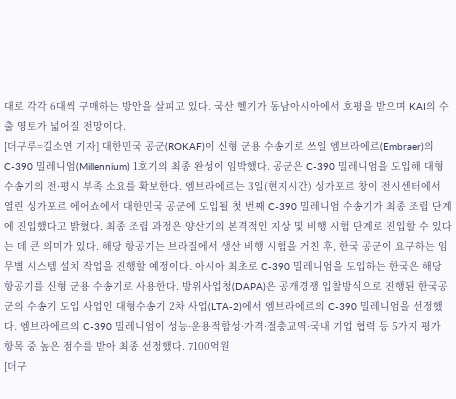대로 각각 6대씩 구매하는 방안을 살피고 있다. 국산 헬기가 동남아시아에서 호평을 받으며 KAI의 수출 영토가 넓어질 전망이다.
[더구루=길소연 기자] 대한민국 공군(ROKAF)이 신형 군용 수송기로 쓰일 엠브라에르(Embraer)의 C-390 밀레니엄(Millennium) 1호기의 최종 완성이 임박했다. 공군은 C-390 밀레니엄을 도입해 대형 수송기의 전·평시 부족 소요를 확보한다. 엠브라에르는 3일(현지시간) 싱가포르 창이 전시센터에서 열린 싱가포르 에어쇼에서 대한민국 공군에 도입될 첫 번째 C-390 밀레니엄 수송기가 최종 조립 단계에 진입했다고 밝혔다. 최종 조립 과정은 양산기의 본격적인 지상 및 비행 시험 단계로 진입할 수 있다는 데 큰 의미가 있다. 해당 항공기는 브라질에서 생산 비행 시험을 거친 후, 한국 공군이 요구하는 임무별 시스템 설치 작업을 진행할 예정이다. 아시아 최초로 C-390 밀레니엄을 도입하는 한국은 해당 항공기를 신형 군용 수송기로 사용한다. 방위사업청(DAPA)은 공개경쟁 입찰방식으로 진행된 한국공군의 수송기 도입 사업인 대형수송기 2차 사업(LTA-2)에서 엠브라에르의 C-390 밀레니엄을 선정했다. 엠브라에르의 C-390 밀레니엄이 성능·운용적합성·가격·절충교역·국내 기업 협력 등 5가지 평가 항목 중 높은 점수를 받아 최종 선정했다. 7100억원
[더구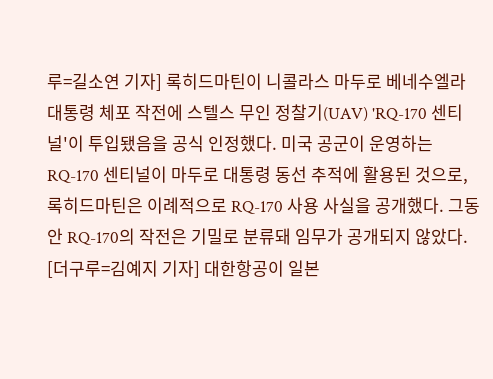루=길소연 기자] 록히드마틴이 니콜라스 마두로 베네수엘라 대통령 체포 작전에 스텔스 무인 정찰기(UAV) 'RQ-170 센티널'이 투입됐음을 공식 인정했다. 미국 공군이 운영하는 RQ-170 센티널이 마두로 대통령 동선 추적에 활용된 것으로, 록히드마틴은 이례적으로 RQ-170 사용 사실을 공개했다. 그동안 RQ-170의 작전은 기밀로 분류돼 임무가 공개되지 않았다.
[더구루=김예지 기자] 대한항공이 일본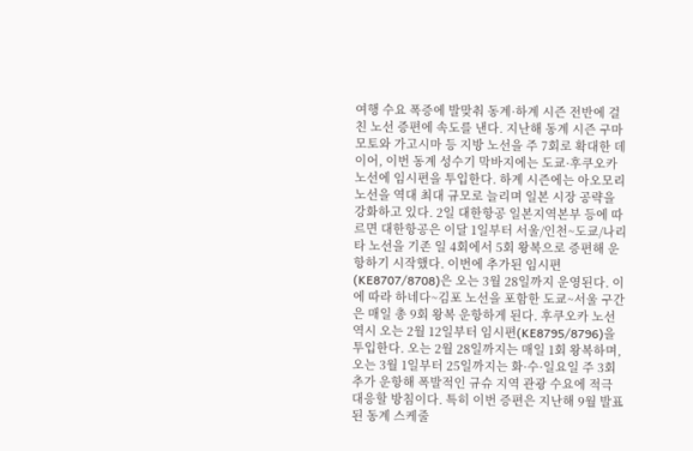여행 수요 폭증에 발맞춰 동계·하계 시즌 전반에 걸친 노선 증편에 속도를 낸다. 지난해 동계 시즌 구마모토와 가고시마 등 지방 노선을 주 7회로 확대한 데 이어, 이번 동계 성수기 막바지에는 도쿄·후쿠오카 노선에 임시편을 투입한다. 하계 시즌에는 아오모리 노선을 역대 최대 규모로 늘리며 일본 시장 공략을 강화하고 있다. 2일 대한항공 일본지역본부 등에 따르면 대한항공은 이달 1일부터 서울/인천~도쿄/나리타 노선을 기존 일 4회에서 5회 왕복으로 증편해 운항하기 시작했다. 이번에 추가된 임시편(KE8707/8708)은 오는 3월 28일까지 운영된다. 이에 따라 하네다~김포 노선을 포함한 도쿄~서울 구간은 매일 총 9회 왕복 운항하게 된다. 후쿠오카 노선 역시 오는 2월 12일부터 임시편(KE8795/8796)을 투입한다. 오는 2월 28일까지는 매일 1회 왕복하며, 오는 3월 1일부터 25일까지는 화·수·일요일 주 3회 추가 운항해 폭발적인 규슈 지역 관광 수요에 적극 대응할 방침이다. 특히 이번 증편은 지난해 9월 발표된 동계 스케줄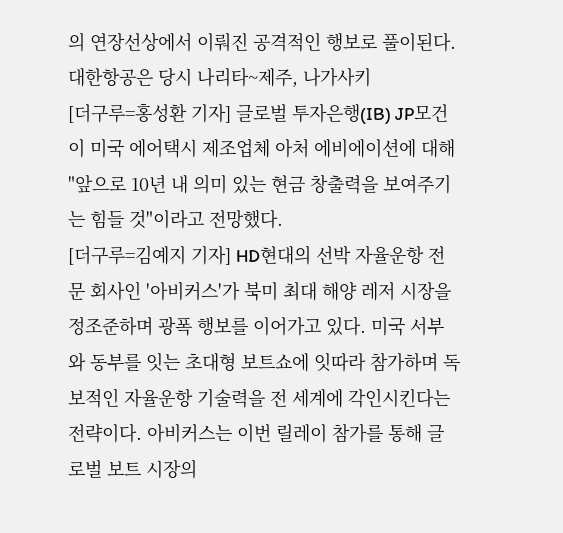의 연장선상에서 이뤄진 공격적인 행보로 풀이된다. 대한항공은 당시 나리타~제주, 나가사키
[더구루=홍성환 기자] 글로벌 투자은행(IB) JP모건이 미국 에어택시 제조업체 아처 에비에이션에 대해 "앞으로 10년 내 의미 있는 현금 창출력을 보여주기는 힘들 것"이라고 전망했다.
[더구루=김예지 기자] HD현대의 선박 자율운항 전문 회사인 '아비커스'가 북미 최대 해양 레저 시장을 정조준하며 광폭 행보를 이어가고 있다. 미국 서부와 동부를 잇는 초대형 보트쇼에 잇따라 참가하며 독보적인 자율운항 기술력을 전 세계에 각인시킨다는 전략이다. 아비커스는 이번 릴레이 참가를 통해 글로벌 보트 시장의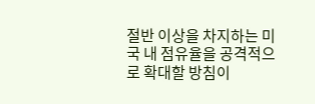절반 이상을 차지하는 미국 내 점유율을 공격적으로 확대할 방침이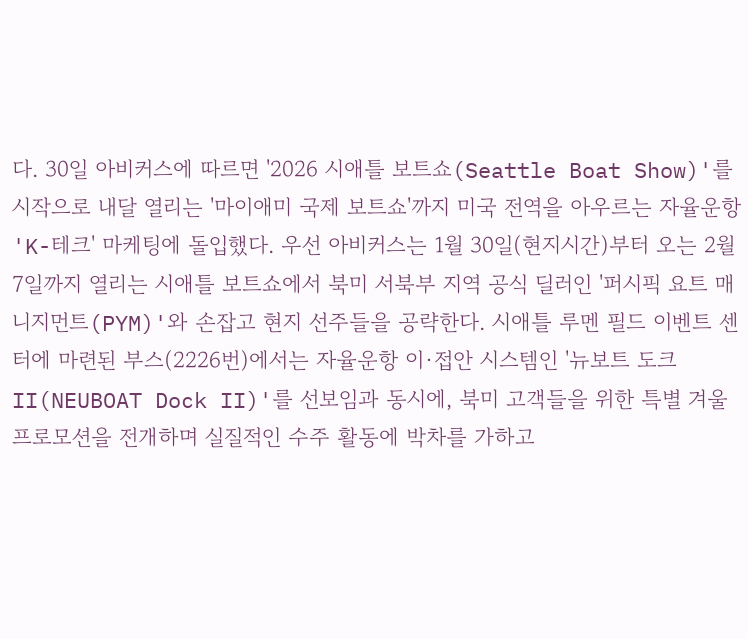다. 30일 아비커스에 따르면 '2026 시애틀 보트쇼(Seattle Boat Show)'를 시작으로 내달 열리는 '마이애미 국제 보트쇼'까지 미국 전역을 아우르는 자율운항 'K-테크' 마케팅에 돌입했다. 우선 아비커스는 1월 30일(현지시간)부터 오는 2월 7일까지 열리는 시애틀 보트쇼에서 북미 서북부 지역 공식 딜러인 '퍼시픽 요트 매니지먼트(PYM)'와 손잡고 현지 선주들을 공략한다. 시애틀 루멘 필드 이벤트 센터에 마련된 부스(2226번)에서는 자율운항 이·접안 시스템인 '뉴보트 도크 II(NEUBOAT Dock II)'를 선보임과 동시에, 북미 고객들을 위한 특별 겨울 프로모션을 전개하며 실질적인 수주 활동에 박차를 가하고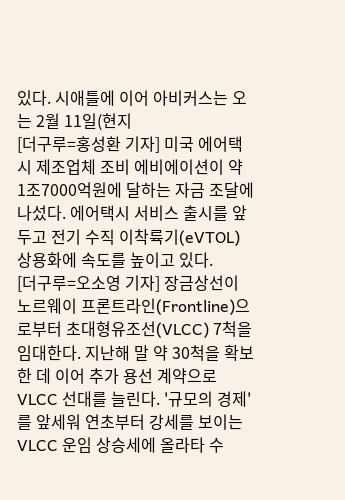있다. 시애틀에 이어 아비커스는 오는 2월 11일(현지
[더구루=홍성환 기자] 미국 에어택시 제조업체 조비 에비에이션이 약 1조7000억원에 달하는 자금 조달에 나섰다. 에어택시 서비스 출시를 앞두고 전기 수직 이착륙기(eVTOL) 상용화에 속도를 높이고 있다.
[더구루=오소영 기자] 장금상선이 노르웨이 프론트라인(Frontline)으로부터 초대형유조선(VLCC) 7척을 임대한다. 지난해 말 약 30척을 확보한 데 이어 추가 용선 계약으로 VLCC 선대를 늘린다. '규모의 경제'를 앞세워 연초부터 강세를 보이는 VLCC 운임 상승세에 올라타 수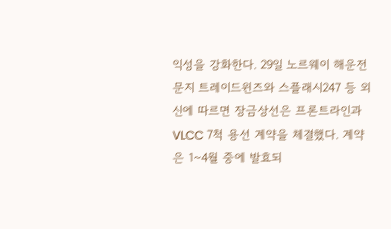익성을 강화한다. 29일 노르웨이 해운전문지 트레이드윈즈와 스플래시247 등 외신에 따르면 장금상선은 프론트라인과 VLCC 7척 용선 계약을 체결했다. 계약은 1~4월 중에 발효되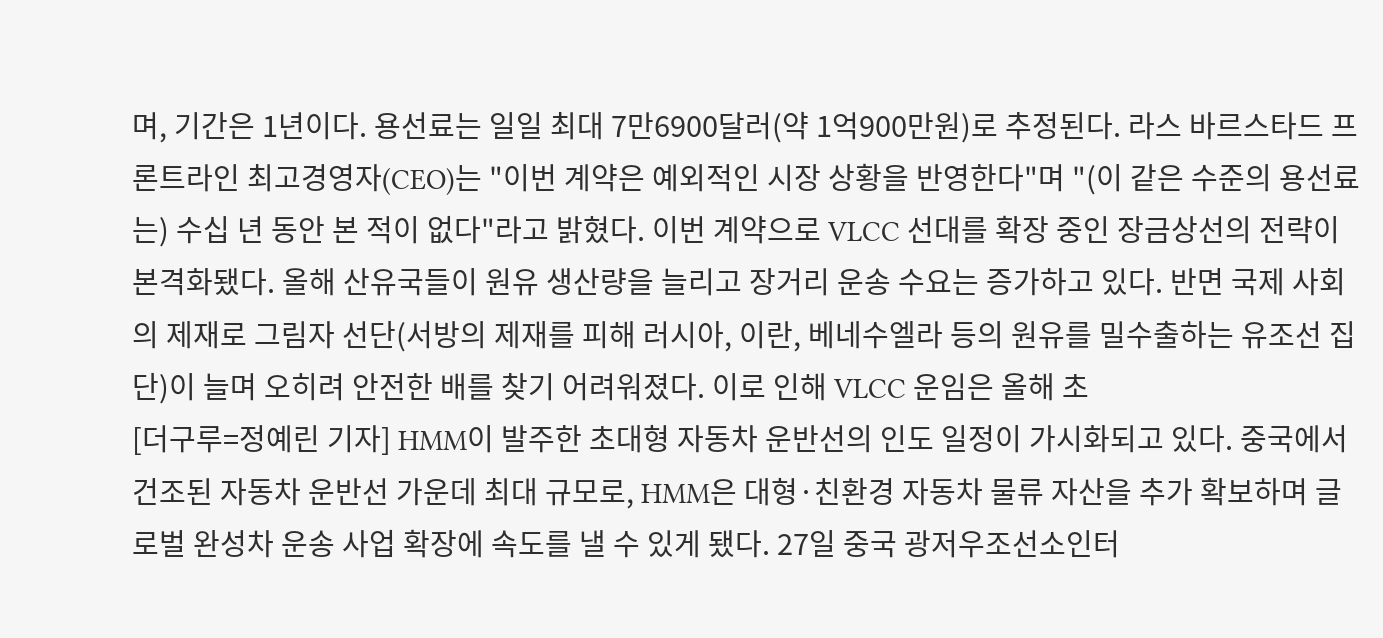며, 기간은 1년이다. 용선료는 일일 최대 7만6900달러(약 1억900만원)로 추정된다. 라스 바르스타드 프론트라인 최고경영자(CEO)는 "이번 계약은 예외적인 시장 상황을 반영한다"며 "(이 같은 수준의 용선료는) 수십 년 동안 본 적이 없다"라고 밝혔다. 이번 계약으로 VLCC 선대를 확장 중인 장금상선의 전략이 본격화됐다. 올해 산유국들이 원유 생산량을 늘리고 장거리 운송 수요는 증가하고 있다. 반면 국제 사회의 제재로 그림자 선단(서방의 제재를 피해 러시아, 이란, 베네수엘라 등의 원유를 밀수출하는 유조선 집단)이 늘며 오히려 안전한 배를 찾기 어려워졌다. 이로 인해 VLCC 운임은 올해 초
[더구루=정예린 기자] HMM이 발주한 초대형 자동차 운반선의 인도 일정이 가시화되고 있다. 중국에서 건조된 자동차 운반선 가운데 최대 규모로, HMM은 대형·친환경 자동차 물류 자산을 추가 확보하며 글로벌 완성차 운송 사업 확장에 속도를 낼 수 있게 됐다. 27일 중국 광저우조선소인터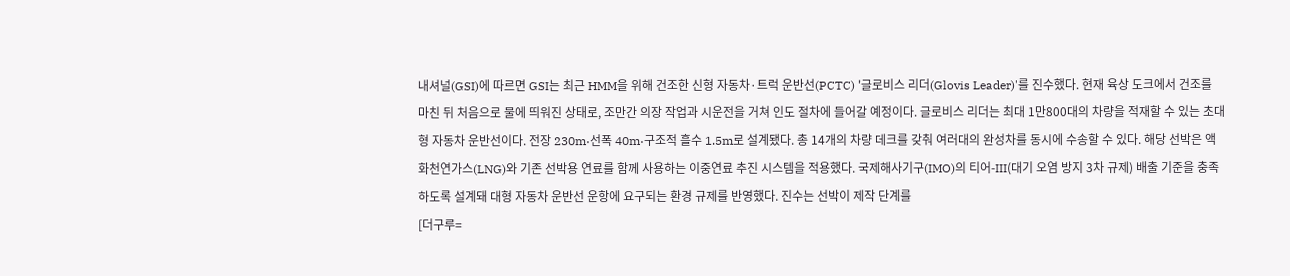내셔널(GSI)에 따르면 GSI는 최근 HMM을 위해 건조한 신형 자동차·트럭 운반선(PCTC) '글로비스 리더(Glovis Leader)'를 진수했다. 현재 육상 도크에서 건조를 마친 뒤 처음으로 물에 띄워진 상태로, 조만간 의장 작업과 시운전을 거쳐 인도 절차에 들어갈 예정이다. 글로비스 리더는 최대 1만800대의 차량을 적재할 수 있는 초대형 자동차 운반선이다. 전장 230m·선폭 40m·구조적 흘수 1.5m로 설계됐다. 총 14개의 차량 데크를 갖춰 여러대의 완성차를 동시에 수송할 수 있다. 해당 선박은 액화천연가스(LNG)와 기존 선박용 연료를 함께 사용하는 이중연료 추진 시스템을 적용했다. 국제해사기구(IMO)의 티어-III(대기 오염 방지 3차 규제) 배출 기준을 충족하도록 설계돼 대형 자동차 운반선 운항에 요구되는 환경 규제를 반영했다. 진수는 선박이 제작 단계를
[더구루=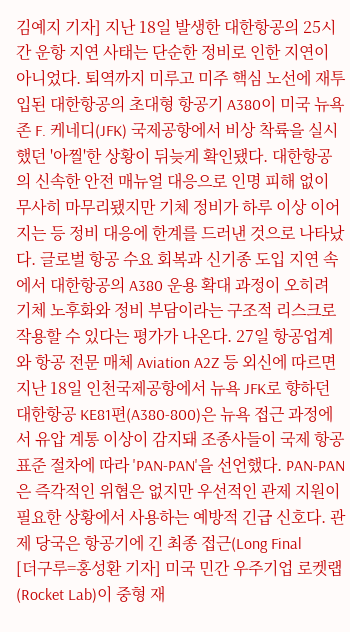김예지 기자] 지난 18일 발생한 대한항공의 25시간 운항 지연 사태는 단순한 정비로 인한 지연이 아니었다. 퇴역까지 미루고 미주 핵심 노선에 재투입된 대한항공의 초대형 항공기 A380이 미국 뉴욕 존 F. 케네디(JFK) 국제공항에서 비상 착륙을 실시했던 '아찔'한 상황이 뒤늦게 확인됐다. 대한항공의 신속한 안전 매뉴얼 대응으로 인명 피해 없이 무사히 마무리됐지만 기체 정비가 하루 이상 이어지는 등 정비 대응에 한계를 드러낸 것으로 나타났다. 글로벌 항공 수요 회복과 신기종 도입 지연 속에서 대한항공의 A380 운용 확대 과정이 오히려 기체 노후화와 정비 부담이라는 구조적 리스크로 작용할 수 있다는 평가가 나온다. 27일 항공업계와 항공 전문 매체 Aviation A2Z 등 외신에 따르면 지난 18일 인천국제공항에서 뉴욕 JFK로 향하던 대한항공 KE81편(A380-800)은 뉴욕 접근 과정에서 유압 계통 이상이 감지돼 조종사들이 국제 항공 표준 절차에 따라 'PAN-PAN'을 선언했다. PAN-PAN은 즉각적인 위협은 없지만 우선적인 관제 지원이 필요한 상황에서 사용하는 예방적 긴급 신호다. 관제 당국은 항공기에 긴 최종 접근(Long Final
[더구루=홍성환 기자] 미국 민간 우주기업 로켓랩(Rocket Lab)이 중형 재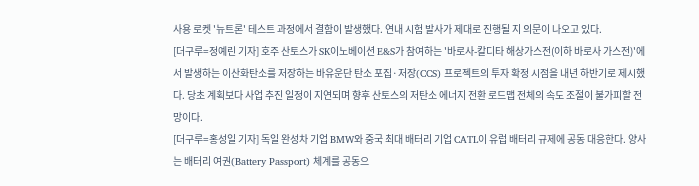사용 로켓 '뉴트론' 테스트 과정에서 결함이 발생했다. 연내 시험 발사가 제대로 진행될 지 의문이 나오고 있다.
[더구루=정예린 기자] 호주 산토스가 SK이노베이션 E&S가 참여하는 '바로사-칼디타 해상가스전(이하 바로사 가스전)'에서 발생하는 이산화탄소를 저장하는 바유운단 탄소 포집·저장(CCS) 프로젝트의 투자 확정 시점을 내년 하반기로 제시했다. 당초 계획보다 사업 추진 일정이 지연되며 향후 산토스의 저탄소 에너지 전환 로드맵 전체의 속도 조절이 불가피할 전망이다.
[더구루=홍성일 기자] 독일 완성차 기업 BMW와 중국 최대 배터리 기업 CATL이 유럽 배터리 규제에 공동 대응한다. 양사는 배터리 여권(Battery Passport) 체계를 공동으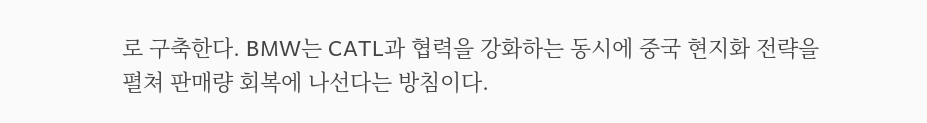로 구축한다. BMW는 CATL과 협력을 강화하는 동시에 중국 현지화 전략을 펼쳐 판매량 회복에 나선다는 방침이다.